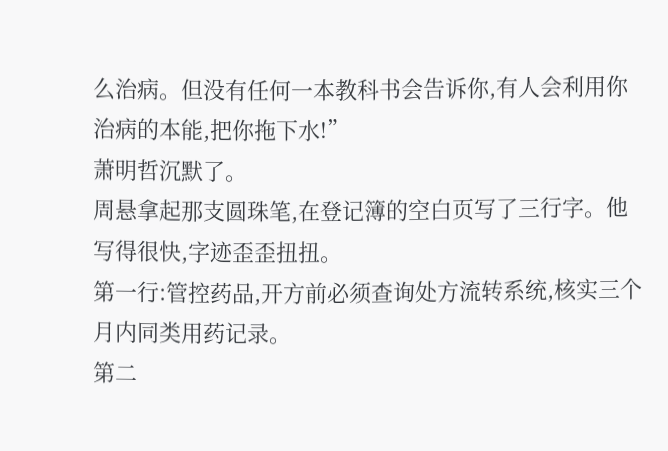么治病。但没有任何一本教科书会告诉你,有人会利用你治病的本能,把你拖下水!”
萧明哲沉默了。
周悬拿起那支圆珠笔,在登记簿的空白页写了三行字。他写得很快,字迹歪歪扭扭。
第一行:管控药品,开方前必须查询处方流转系统,核实三个月内同类用药记录。
第二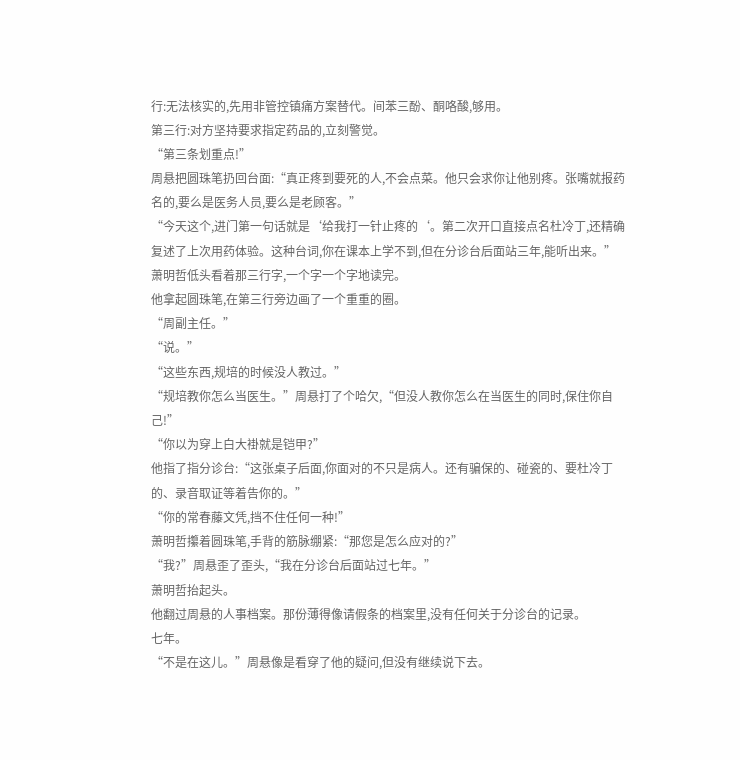行:无法核实的,先用非管控镇痛方案替代。间苯三酚、酮咯酸,够用。
第三行:对方坚持要求指定药品的,立刻警觉。
“第三条划重点!”
周悬把圆珠笔扔回台面:“真正疼到要死的人,不会点菜。他只会求你让他别疼。张嘴就报药名的,要么是医务人员,要么是老顾客。”
“今天这个,进门第一句话就是‘给我打一针止疼的‘。第二次开口直接点名杜冷丁,还精确复述了上次用药体验。这种台词,你在课本上学不到,但在分诊台后面站三年,能听出来。”
萧明哲低头看着那三行字,一个字一个字地读完。
他拿起圆珠笔,在第三行旁边画了一个重重的圈。
“周副主任。”
“说。”
“这些东西,规培的时候没人教过。”
“规培教你怎么当医生。”周悬打了个哈欠,“但没人教你怎么在当医生的同时,保住你自己!”
“你以为穿上白大褂就是铠甲?”
他指了指分诊台:“这张桌子后面,你面对的不只是病人。还有骗保的、碰瓷的、要杜冷丁的、录音取证等着告你的。”
“你的常春藤文凭,挡不住任何一种!”
萧明哲攥着圆珠笔,手背的筋脉绷紧:“那您是怎么应对的?”
“我?”周悬歪了歪头,“我在分诊台后面站过七年。”
萧明哲抬起头。
他翻过周悬的人事档案。那份薄得像请假条的档案里,没有任何关于分诊台的记录。
七年。
“不是在这儿。”周悬像是看穿了他的疑问,但没有继续说下去。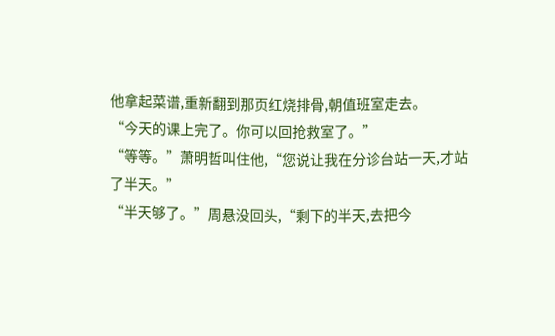他拿起菜谱,重新翻到那页红烧排骨,朝值班室走去。
“今天的课上完了。你可以回抢救室了。”
“等等。”萧明哲叫住他,“您说让我在分诊台站一天,才站了半天。”
“半天够了。”周悬没回头,“剩下的半天,去把今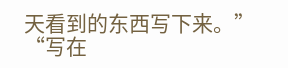天看到的东西写下来。”
“写在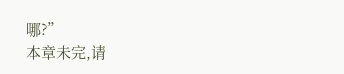哪?”
本章未完,请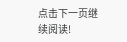点击下一页继续阅读!